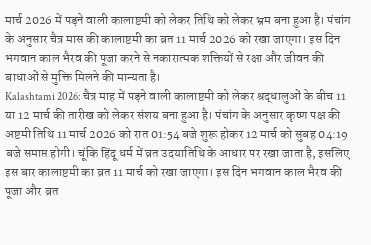मार्च 2026 में पड़ने वाली कालाष्टमी को लेकर तिथि को लेकर भ्रम बना हुआ है। पंचांग के अनुसार चैत्र मास की कालाष्टमी का व्रत 11 मार्च 2026 को रखा जाएगा। इस दिन भगवान काल भैरव की पूजा करने से नकारात्मक शक्तियों से रक्षा और जीवन की बाधाओं से मुक्ति मिलने की मान्यता है।
Kalashtami 2026: चैत्र माह में पड़ने वाली कालाष्टमी को लेकर श्रद्धालुओं के बीच 11 या 12 मार्च की तारीख को लेकर संशय बना हुआ है। पंचांग के अनुसार कृष्ण पक्ष की अष्टमी तिथि 11 मार्च 2026 को रात 01:54 बजे शुरू होकर 12 मार्च को सुबह 04:19 बजे समाप्त होगी। चूंकि हिंदू धर्म में व्रत उदयातिथि के आधार पर रखा जाता है, इसलिए इस बार कालाष्टमी का व्रत 11 मार्च को रखा जाएगा। इस दिन भगवान काल भैरव की पूजा और व्रत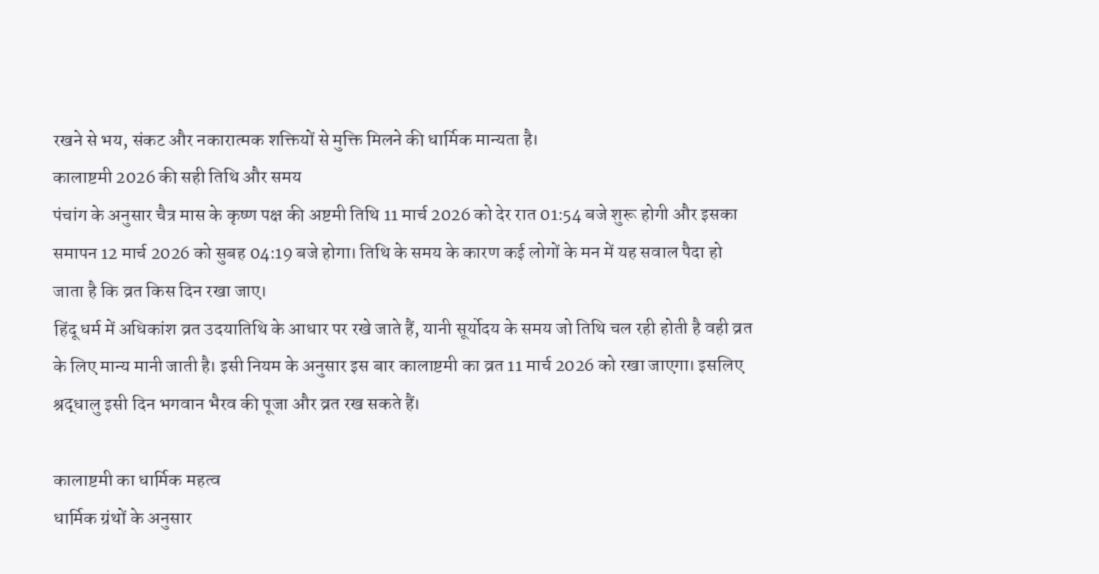रखने से भय, संकट और नकारात्मक शक्तियों से मुक्ति मिलने की धार्मिक मान्यता है।
कालाष्टमी 2026 की सही तिथि और समय
पंचांग के अनुसार चैत्र मास के कृष्ण पक्ष की अष्टमी तिथि 11 मार्च 2026 को देर रात 01:54 बजे शुरू होगी और इसका समापन 12 मार्च 2026 को सुबह 04:19 बजे होगा। तिथि के समय के कारण कई लोगों के मन में यह सवाल पैदा हो जाता है कि व्रत किस दिन रखा जाए।
हिंदू धर्म में अधिकांश व्रत उदयातिथि के आधार पर रखे जाते हैं, यानी सूर्योदय के समय जो तिथि चल रही होती है वही व्रत के लिए मान्य मानी जाती है। इसी नियम के अनुसार इस बार कालाष्टमी का व्रत 11 मार्च 2026 को रखा जाएगा। इसलिए श्रद्धालु इसी दिन भगवान भैरव की पूजा और व्रत रख सकते हैं।

कालाष्टमी का धार्मिक महत्व
धार्मिक ग्रंथों के अनुसार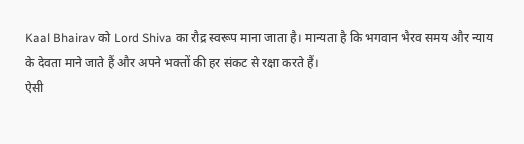Kaal Bhairav को Lord Shiva का रौद्र स्वरूप माना जाता है। मान्यता है कि भगवान भैरव समय और न्याय के देवता माने जाते हैं और अपने भक्तों की हर संकट से रक्षा करते हैं।
ऐसी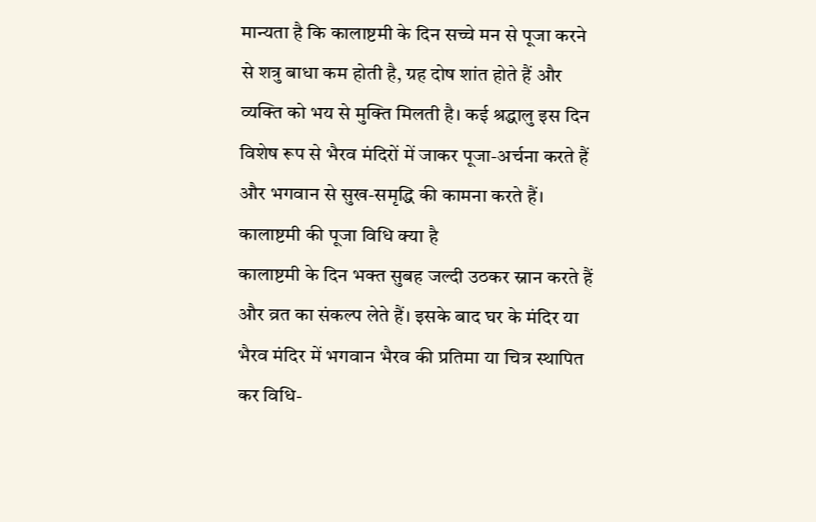मान्यता है कि कालाष्टमी के दिन सच्चे मन से पूजा करने से शत्रु बाधा कम होती है, ग्रह दोष शांत होते हैं और व्यक्ति को भय से मुक्ति मिलती है। कई श्रद्धालु इस दिन विशेष रूप से भैरव मंदिरों में जाकर पूजा-अर्चना करते हैं और भगवान से सुख-समृद्धि की कामना करते हैं।
कालाष्टमी की पूजा विधि क्या है
कालाष्टमी के दिन भक्त सुबह जल्दी उठकर स्नान करते हैं और व्रत का संकल्प लेते हैं। इसके बाद घर के मंदिर या भैरव मंदिर में भगवान भैरव की प्रतिमा या चित्र स्थापित कर विधि-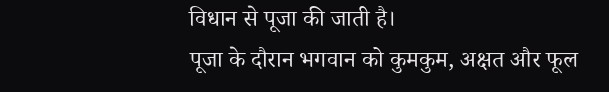विधान से पूजा की जाती है।
पूजा के दौरान भगवान को कुमकुम, अक्षत और फूल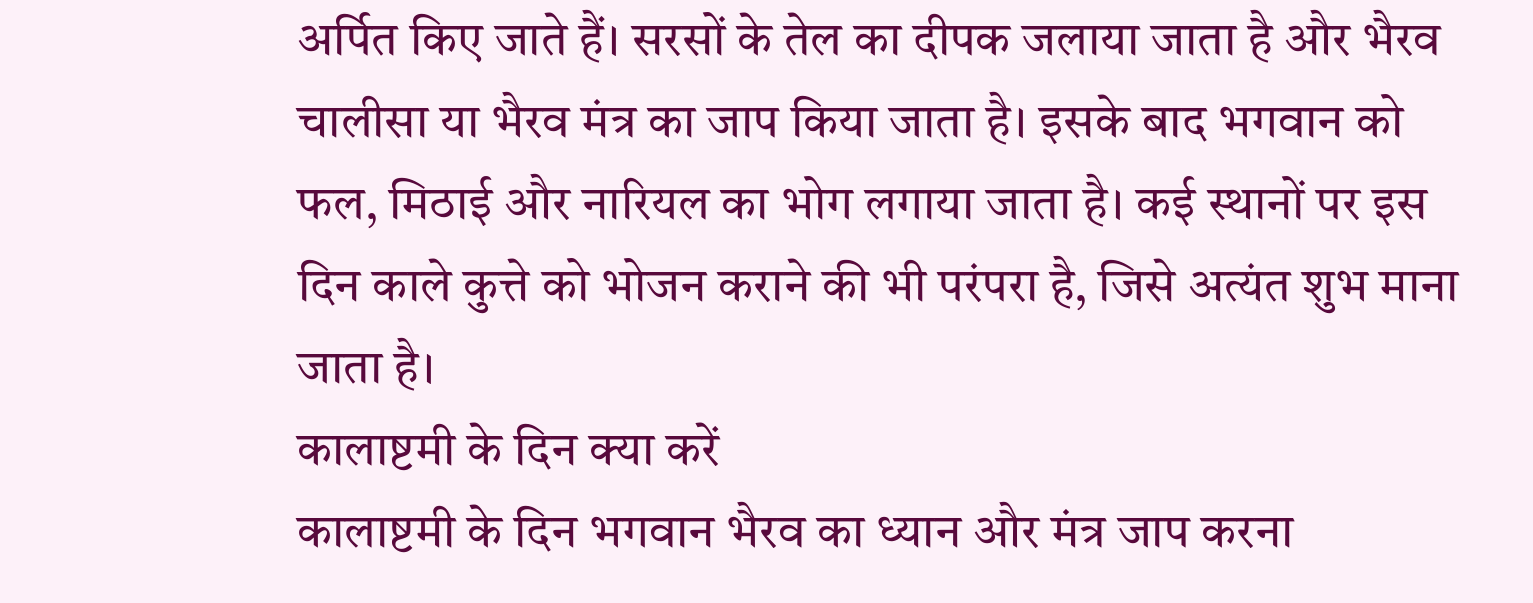अर्पित किए जाते हैं। सरसों के तेल का दीपक जलाया जाता है और भैरव चालीसा या भैरव मंत्र का जाप किया जाता है। इसके बाद भगवान को फल, मिठाई और नारियल का भोग लगाया जाता है। कई स्थानों पर इस दिन काले कुत्ते को भोजन कराने की भी परंपरा है, जिसे अत्यंत शुभ माना जाता है।
कालाष्टमी के दिन क्या करें
कालाष्टमी के दिन भगवान भैरव का ध्यान और मंत्र जाप करना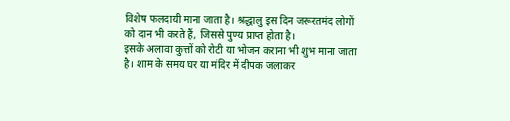विशेष फलदायी माना जाता है। श्रद्धालु इस दिन जरूरतमंद लोगों को दान भी करते हैं, जिससे पुण्य प्राप्त होता है।
इसके अलावा कुत्तों को रोटी या भोजन कराना भी शुभ माना जाता है। शाम के समय घर या मंदिर में दीपक जलाकर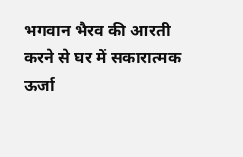भगवान भैरव की आरती करने से घर में सकारात्मक ऊर्जा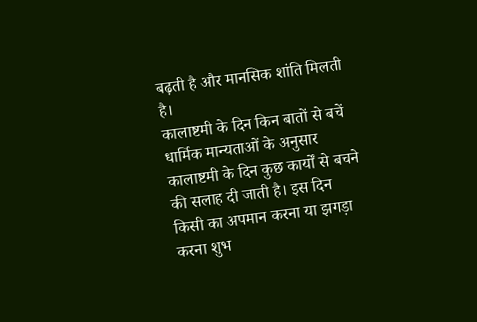बढ़ती है और मानसिक शांति मिलती है।
कालाष्टमी के दिन किन बातों से बचें
धार्मिक मान्यताओं के अनुसार कालाष्टमी के दिन कुछ कार्यों से बचने की सलाह दी जाती है। इस दिन किसी का अपमान करना या झगड़ा करना शुभ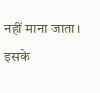नहीं माना जाता।
इसके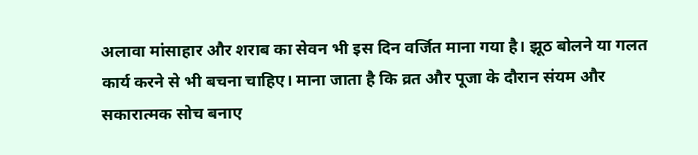अलावा मांसाहार और शराब का सेवन भी इस दिन वर्जित माना गया है। झूठ बोलने या गलत कार्य करने से भी बचना चाहिए। माना जाता है कि व्रत और पूजा के दौरान संयम और सकारात्मक सोच बनाए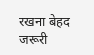रखना बेहद जरूरी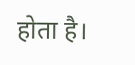होता है।